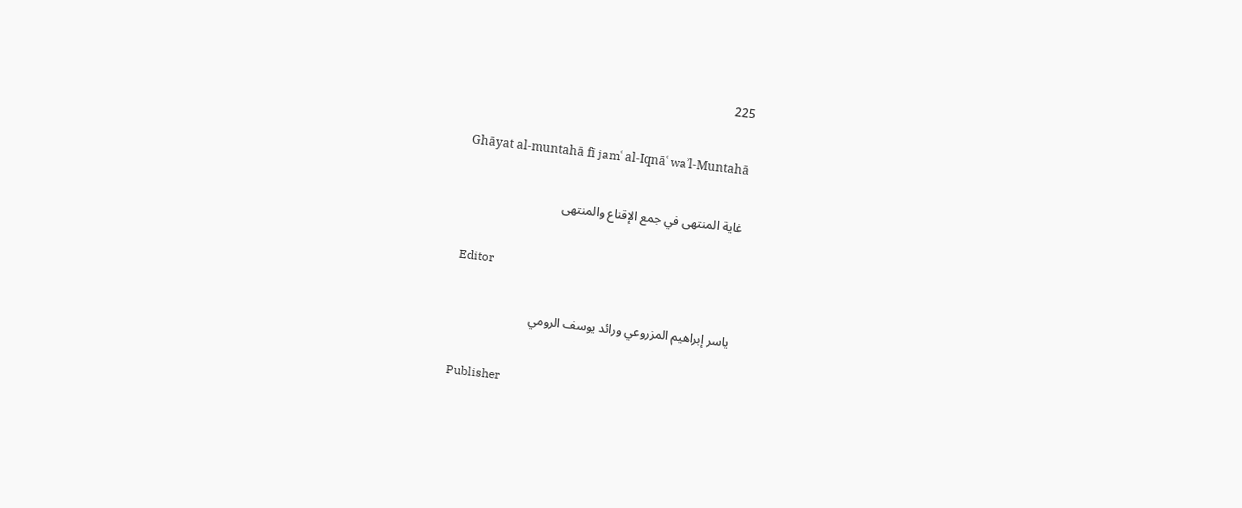225

Ghāyat al-muntahā fī jamʿ al-Iqnāʿ waʾl-Muntahā

غاية المنتهى في جمع الإقناع والمنتهى

Editor

ياسر إبراهيم المزروعي ورائد يوسف الرومي

Publisher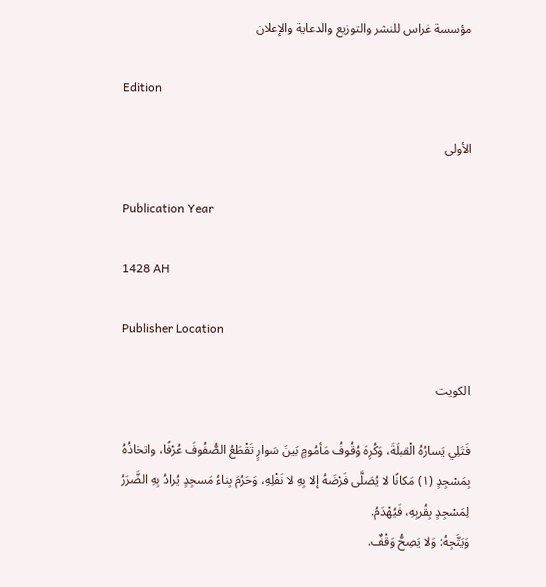مؤسسة غراس للنشر والتوزيع والدعاية والإعلان

Edition

الأولى

Publication Year

1428 AH

Publisher Location

الكويت

فَتَلِي يَسارُهُ الْقبلَةَ، وَكُرِهَ وُقُوفُ مَأمُومٍ بَينَ سَوارٍ تَقْطَعُ الصُّفُوفَ عُرْفًا، واتخاذُهُ بِمَسْجِدٍ (١) مَكانًا لا يُصَلَّى فَرْضَهُ إلا بِهِ لا نَفْلِهِ، وَحَرُمَ بِناءُ مَسجِدٍ يُرادُ بِهِ الضَّرَرُ لِمَسْجِدٍ بِقُربِهِ، فَيُهْدَمُ.
وَيَتَّجِهُ: وَلا يَصِحُّ وَقْفٌ.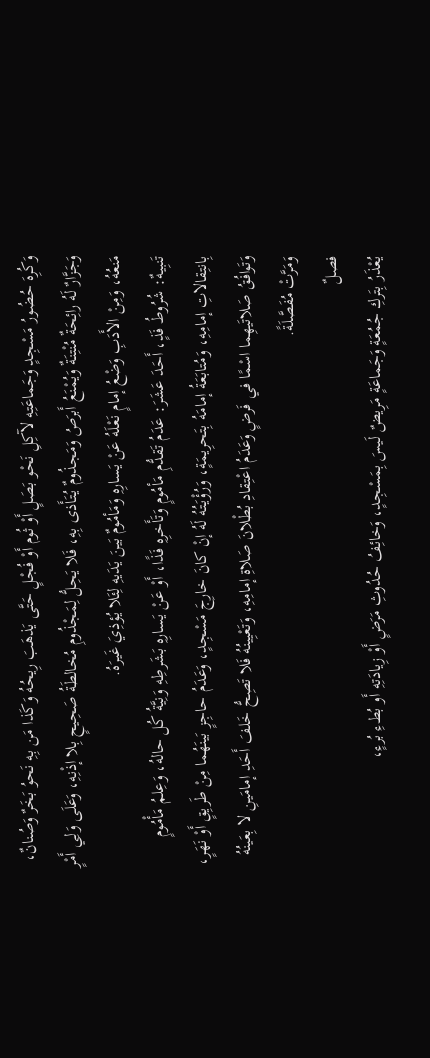وَكُرِهَ حُضُورُ مَسْجِدٍ وَجَماعَتِهِ لآكِلِ نَحْو بَصَلٍ أَوْ ثُوم أَوْ فُجْلٍ حَتَّى يَذهَبَ رِيحُهُ وَكَذا مَن بِهِ نَحوُ بَخَرٌ وَصُنانٌ، وَجَزَّارٌ لَهُ رائِحَةٌ مُنْتِنَةٌ وَيُمْنَعُ أَبرَصُ وَمَجذُومٌ يُتَأَذى بِهِ، فَلا يَحِلُّ لِمَجْذُومِ مُخالطَةُ صَحِيحٍ بِلا إذْنِهِ، وَعَلَى وَلِي أَمْرٍ مَنعُهُ، وَمِنْ الأَدَبِ وَضْعُ إمامٍ نَعْلَهُ عَنْ يَسارِهِ وَمَأمُومٌ بَينَ يَدَيهِ لِئَلا يُؤذِيَ غَيرَهُ.
تَنبِيهٌ: شُرُوطُ فَذٍ، أَحَدَ عَشَرَ: عَدَمُ تَقدُّمِ مَأمُومٍ وَتَأَخرِهِ فَذًا، أَوْ عَنْ يَسارِهِ بَشَرطِهِ وَنِيَّةُ كُل حالهُ، وَعِلمُ مَأْمُومٍ بِانتِقالاتِ إمامِهِ، وَمُتابَعَةُ إمامَهُ بِتَحرِيمَةٍ، وَرُؤْيَتُهُ لَهُ إنْ كانَ خارِجَ مَسْجِدٍ، وَعَدَمُ حاجِزٍ بَينَهُما مِنْ طَريِقٍ أَوْ نَهَرٍ، وَتَوافُقُ صَلاتَيهِما اسْمًا في فَرضٍ وَعَدَمُ اعْتِقادِ بُطْلانَ صَلاةِ إمامِهِ، وَتَعْيِينُهُ فَلا تَصِحُّ خَلفَ أَحَدِ إمامَينِ لا بِعَينُهُ وَمَرَّتْ مُفَصَّلَةً.
فصلٌ
يُعْذَرُ بِتَركِ جُمُعَةٍ وَجَماعَةٍ مَرِيضٌ لَيسَ بِمَسْجِدٍ، وَخائِفُ حُدُوثِ مَرَضٍ أَوْ زِيادَتِهِ أَو بُطءِ بُرءٍ،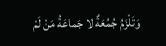وَتَلْزَمُ جُمُعَةٌ لا جَماعَةُ مَنْ لَمْ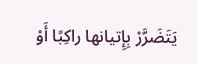يَتَضَرَّرْ بِإِتيانها راكِبًا أَوْ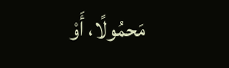مَحمُولًا، أَوْ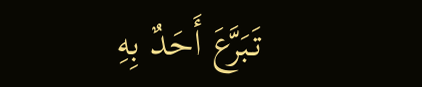تَبَرَّعَ أَحَدٌ بِهِ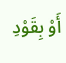أَوْ بِقَوْدِ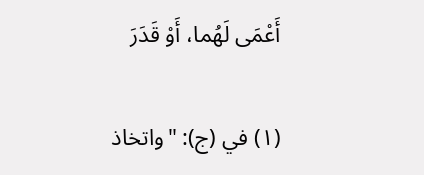أَعْمَى لَهُما، أَوْ قَدَرَ

(١) في (ج): "واتخاذ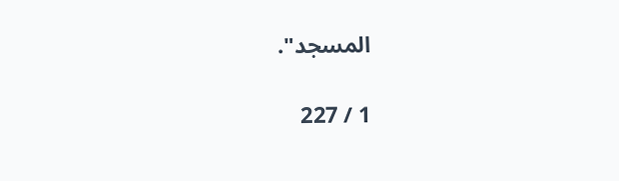المسجد".

1 / 227